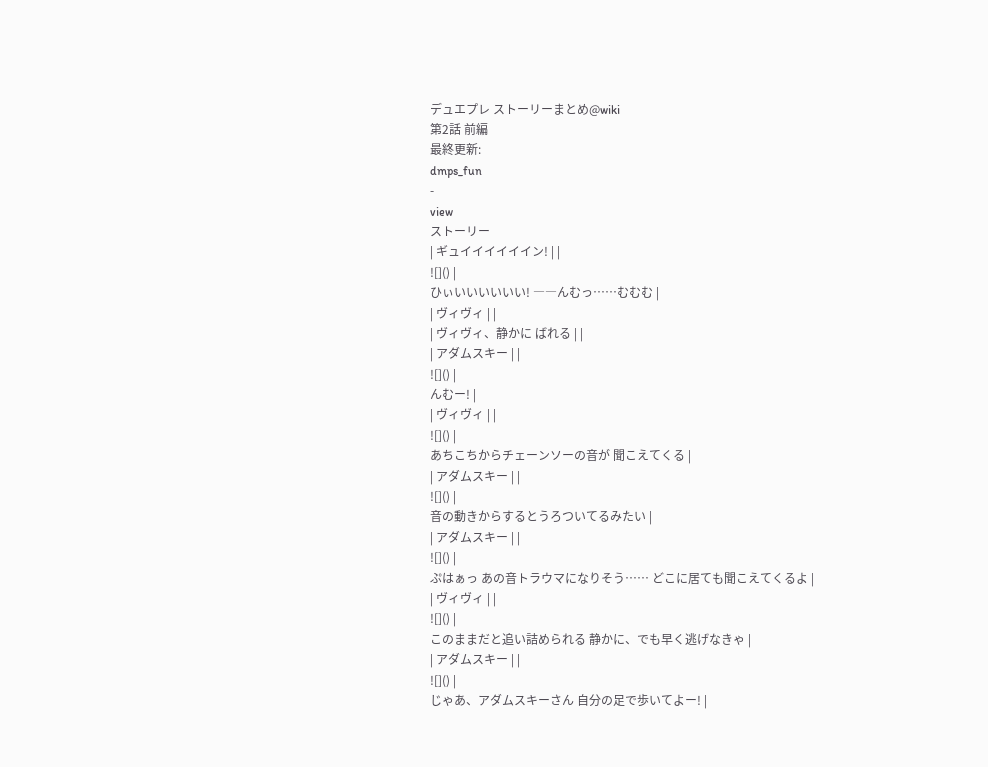デュエプレ ストーリーまとめ@wiki
第2話 前編
最終更新:
dmps_fun
-
view
ストーリー
| ギュイイイイイイン! | |
![]() |
ひぃいいいいいい! ――んむっ……むむむ |
| ヴィヴィ | |
| ヴィヴィ、静かに ばれる | |
| アダムスキー | |
![]() |
んむー! |
| ヴィヴィ | |
![]() |
あちこちからチェーンソーの音が 聞こえてくる |
| アダムスキー | |
![]() |
音の動きからするとうろついてるみたい |
| アダムスキー | |
![]() |
ぷはぁっ あの音トラウマになりそう…… どこに居ても聞こえてくるよ |
| ヴィヴィ | |
![]() |
このままだと追い詰められる 静かに、でも早く逃げなきゃ |
| アダムスキー | |
![]() |
じゃあ、アダムスキーさん 自分の足で歩いてよー! |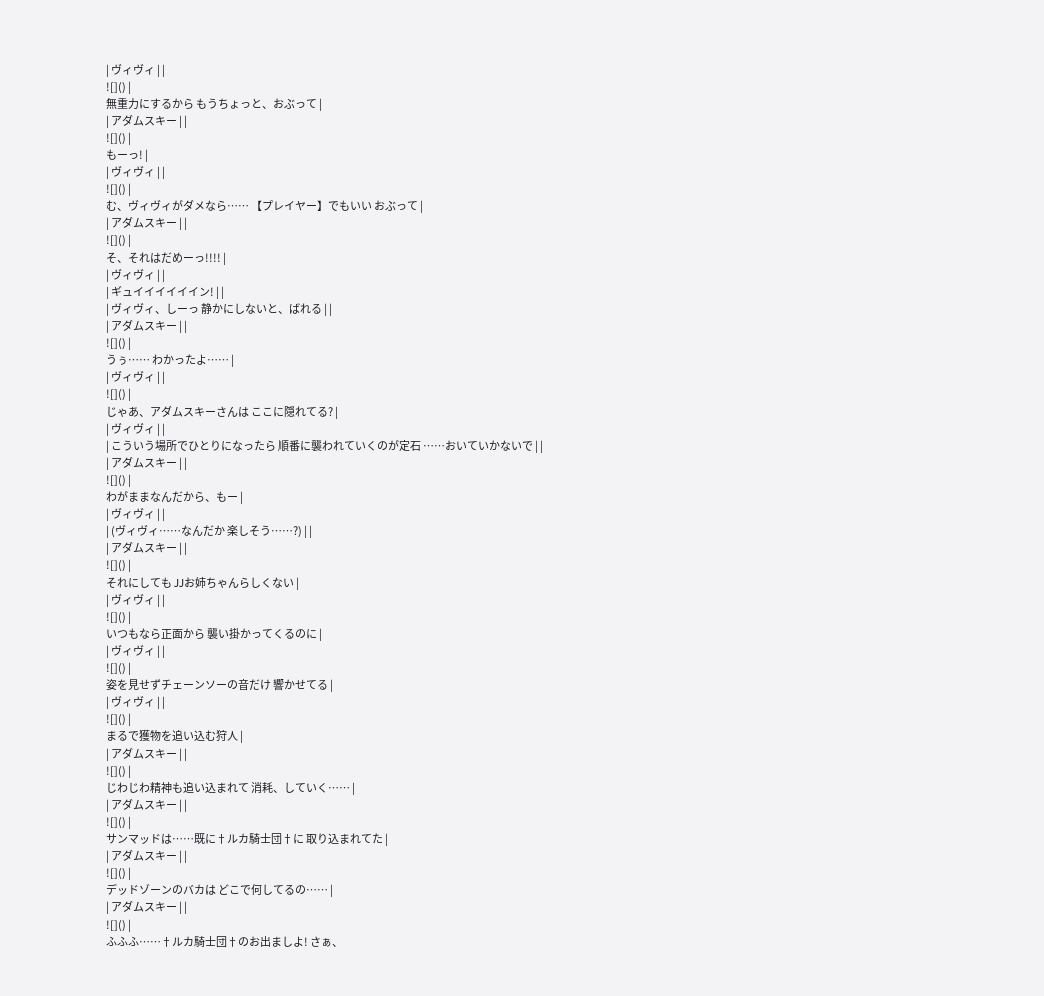| ヴィヴィ | |
![]() |
無重力にするから もうちょっと、おぶって |
| アダムスキー | |
![]() |
もーっ! |
| ヴィヴィ | |
![]() |
む、ヴィヴィがダメなら…… 【プレイヤー】でもいい おぶって |
| アダムスキー | |
![]() |
そ、それはだめーっ!!!! |
| ヴィヴィ | |
| ギュイイイイイイン! | |
| ヴィヴィ、しーっ 静かにしないと、ばれる | |
| アダムスキー | |
![]() |
うぅ…… わかったよ…… |
| ヴィヴィ | |
![]() |
じゃあ、アダムスキーさんは ここに隠れてる? |
| ヴィヴィ | |
| こういう場所でひとりになったら 順番に襲われていくのが定石 ……おいていかないで | |
| アダムスキー | |
![]() |
わがままなんだから、もー |
| ヴィヴィ | |
| (ヴィヴィ……なんだか 楽しそう……?) | |
| アダムスキー | |
![]() |
それにしても JJお姉ちゃんらしくない |
| ヴィヴィ | |
![]() |
いつもなら正面から 襲い掛かってくるのに |
| ヴィヴィ | |
![]() |
姿を見せずチェーンソーの音だけ 響かせてる |
| ヴィヴィ | |
![]() |
まるで獲物を追い込む狩人 |
| アダムスキー | |
![]() |
じわじわ精神も追い込まれて 消耗、していく…… |
| アダムスキー | |
![]() |
サンマッドは……既に†ルカ騎士団†に 取り込まれてた |
| アダムスキー | |
![]() |
デッドゾーンのバカは どこで何してるの…… |
| アダムスキー | |
![]() |
ふふふ……†ルカ騎士団†のお出ましよ! さぁ、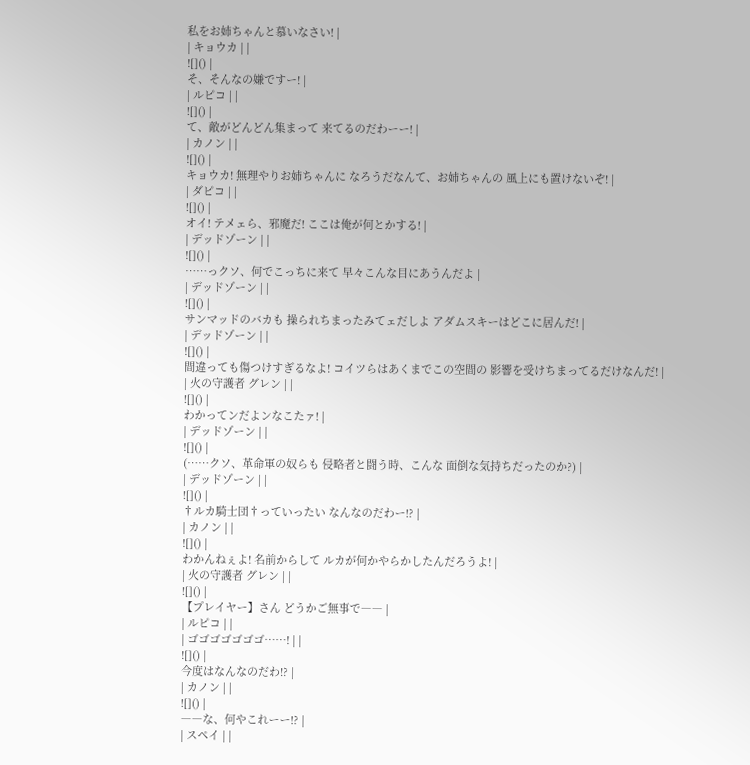私をお姉ちゃんと慕いなさい! |
| キョウカ | |
![]() |
そ、そんなの嫌ですー! |
| ルピコ | |
![]() |
て、敵がどんどん集まって 来てるのだわーー! |
| カノン | |
![]() |
キョウカ! 無理やりお姉ちゃんに なろうだなんて、お姉ちゃんの 風上にも置けないぞ! |
| ダピコ | |
![]() |
オイ! テメェら、邪魔だ! ここは俺が何とかする! |
| デッドゾーン | |
![]() |
……っクソ、何でこっちに来て 早々こんな目にあうんだよ |
| デッドゾーン | |
![]() |
サンマッドのバカも 操られちまったみてェだしよ アダムスキーはどこに居んだ! |
| デッドゾーン | |
![]() |
間違っても傷つけすぎるなよ! コイツらはあくまでこの空間の 影響を受けちまってるだけなんだ! |
| 火の守護者 グレン | |
![]() |
わかってンだよンなこたァ! |
| デッドゾーン | |
![]() |
(……クソ、革命軍の奴らも 侵略者と闘う時、こんな 面倒な気持ちだったのか?) |
| デッドゾーン | |
![]() |
†ルカ騎士団†っていったい なんなのだわー!? |
| カノン | |
![]() |
わかんねぇよ! 名前からして ルカが何かやらかしたんだろうよ! |
| 火の守護者 グレン | |
![]() |
【プレイヤー】さん どうかご無事で―― |
| ルピコ | |
| ゴゴゴゴゴゴゴ……! | |
![]() |
今度はなんなのだわ!? |
| カノン | |
![]() |
――な、何やこれーー!? |
| スペイ | |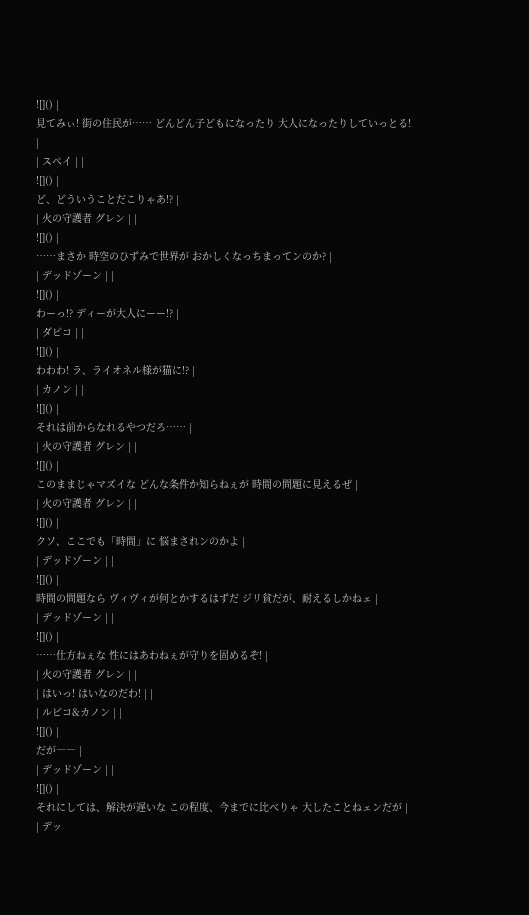![]() |
見てみぃ! 街の住民が…… どんどん子どもになったり 大人になったりしていっとる! |
| スペイ | |
![]() |
ど、どういうことだこりゃあ!? |
| 火の守護者 グレン | |
![]() |
……まさか 時空のひずみで世界が おかしくなっちまってンのか? |
| デッドゾーン | |
![]() |
わーっ!? ディーが大人にーー!? |
| ダピコ | |
![]() |
わわわ! ラ、ライオネル様が猫に!? |
| カノン | |
![]() |
それは前からなれるやつだろ…… |
| 火の守護者 グレン | |
![]() |
このままじゃマズイな どんな条件か知らねぇが 時間の問題に見えるぜ |
| 火の守護者 グレン | |
![]() |
クソ、ここでも「時間」に 悩まされンのかよ |
| デッドゾーン | |
![]() |
時間の問題なら ヴィヴィが何とかするはずだ ジリ貧だが、耐えるしかねェ |
| デッドゾーン | |
![]() |
……仕方ねぇな 性にはあわねぇが守りを固めるぞ! |
| 火の守護者 グレン | |
| はいっ! はいなのだわ! | |
| ルピコ&カノン | |
![]() |
だが―― |
| デッドゾーン | |
![]() |
それにしては、解決が遅いな この程度、今までに比べりゃ 大したことねェンだが |
| デッ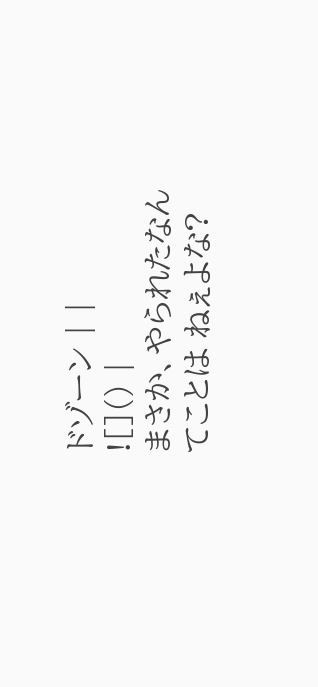ドゾーン | |
![]() |
まさか、やられたなんてことは ねぇよな?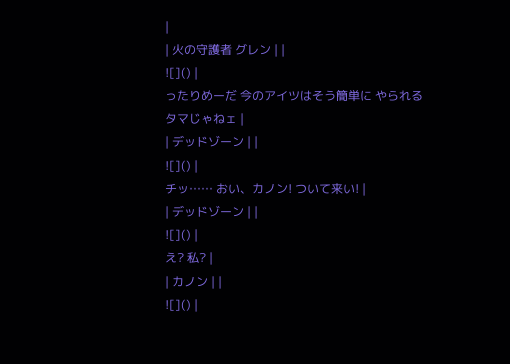|
| 火の守護者 グレン | |
![]() |
ったりめーだ 今のアイツはそう簡単に やられるタマじゃねェ |
| デッドゾーン | |
![]() |
チッ…… おい、カノン! ついて来い! |
| デッドゾーン | |
![]() |
え? 私? |
| カノン | |
![]() |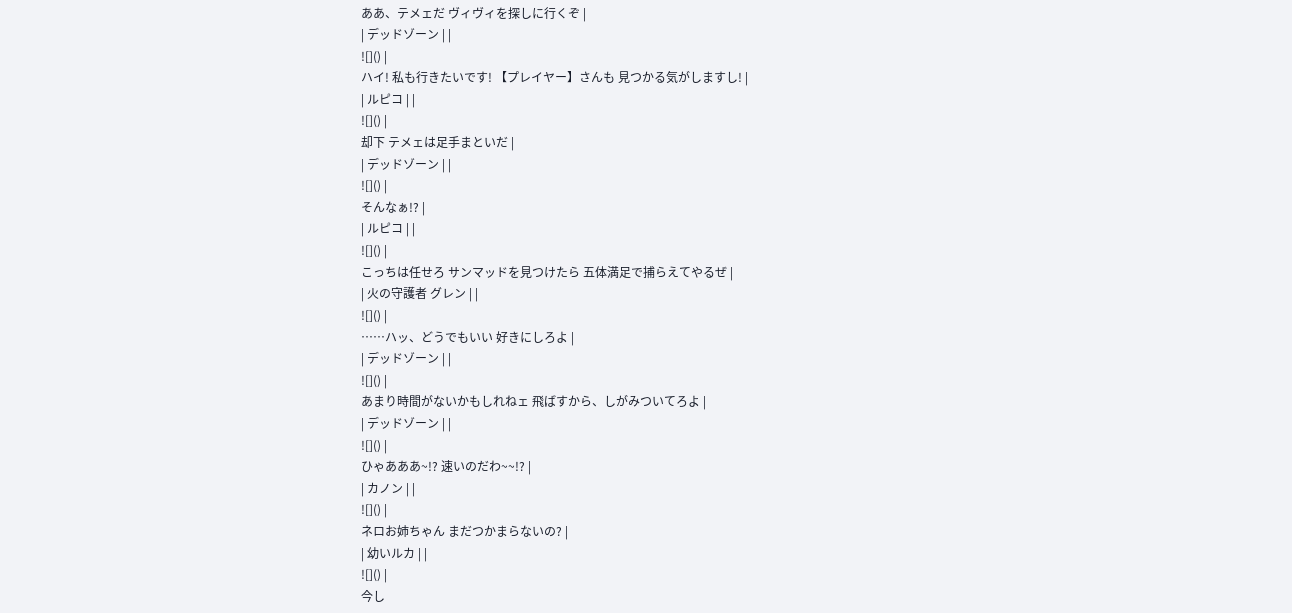ああ、テメェだ ヴィヴィを探しに行くぞ |
| デッドゾーン | |
![]() |
ハイ! 私も行きたいです! 【プレイヤー】さんも 見つかる気がしますし! |
| ルピコ | |
![]() |
却下 テメェは足手まといだ |
| デッドゾーン | |
![]() |
そんなぁ!? |
| ルピコ | |
![]() |
こっちは任せろ サンマッドを見つけたら 五体満足で捕らえてやるぜ |
| 火の守護者 グレン | |
![]() |
……ハッ、どうでもいい 好きにしろよ |
| デッドゾーン | |
![]() |
あまり時間がないかもしれねェ 飛ばすから、しがみついてろよ |
| デッドゾーン | |
![]() |
ひゃあああ~!? 速いのだわ~~!? |
| カノン | |
![]() |
ネロお姉ちゃん まだつかまらないの? |
| 幼いルカ | |
![]() |
今し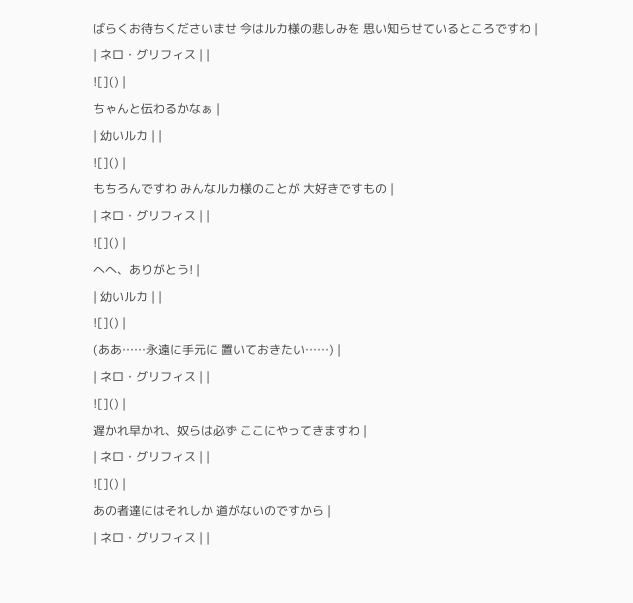ばらくお待ちくださいませ 今はルカ様の悲しみを 思い知らせているところですわ |
| ネロ・グリフィス | |
![]() |
ちゃんと伝わるかなぁ |
| 幼いルカ | |
![]() |
もちろんですわ みんなルカ様のことが 大好きですもの |
| ネロ・グリフィス | |
![]() |
へへ、ありがとう! |
| 幼いルカ | |
![]() |
(ああ……永遠に手元に 置いておきたい……) |
| ネロ・グリフィス | |
![]() |
遅かれ早かれ、奴らは必ず ここにやってきますわ |
| ネロ・グリフィス | |
![]() |
あの者達にはそれしか 道がないのですから |
| ネロ・グリフィス | |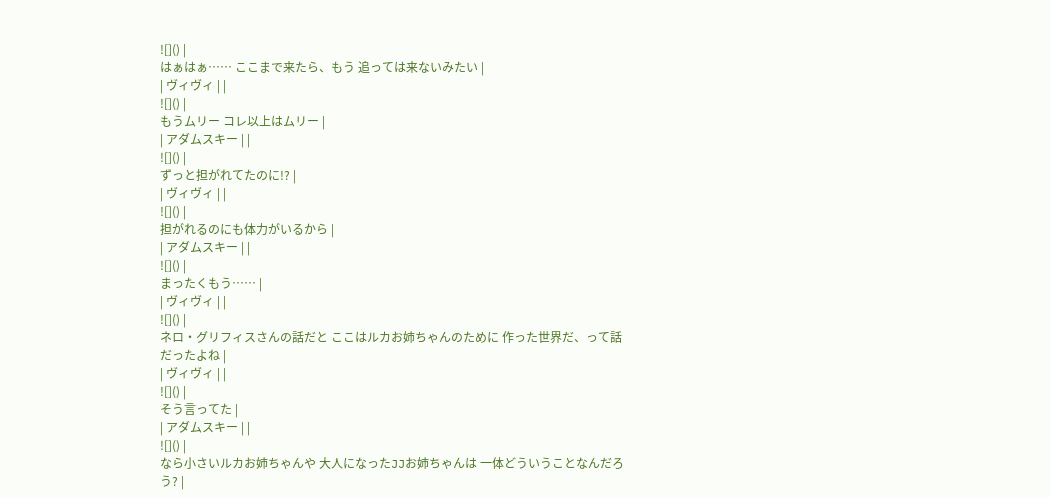![]() |
はぁはぁ…… ここまで来たら、もう 追っては来ないみたい |
| ヴィヴィ | |
![]() |
もうムリー コレ以上はムリー |
| アダムスキー | |
![]() |
ずっと担がれてたのに!? |
| ヴィヴィ | |
![]() |
担がれるのにも体力がいるから |
| アダムスキー | |
![]() |
まったくもう…… |
| ヴィヴィ | |
![]() |
ネロ・グリフィスさんの話だと ここはルカお姉ちゃんのために 作った世界だ、って話だったよね |
| ヴィヴィ | |
![]() |
そう言ってた |
| アダムスキー | |
![]() |
なら小さいルカお姉ちゃんや 大人になったJJお姉ちゃんは 一体どういうことなんだろう? |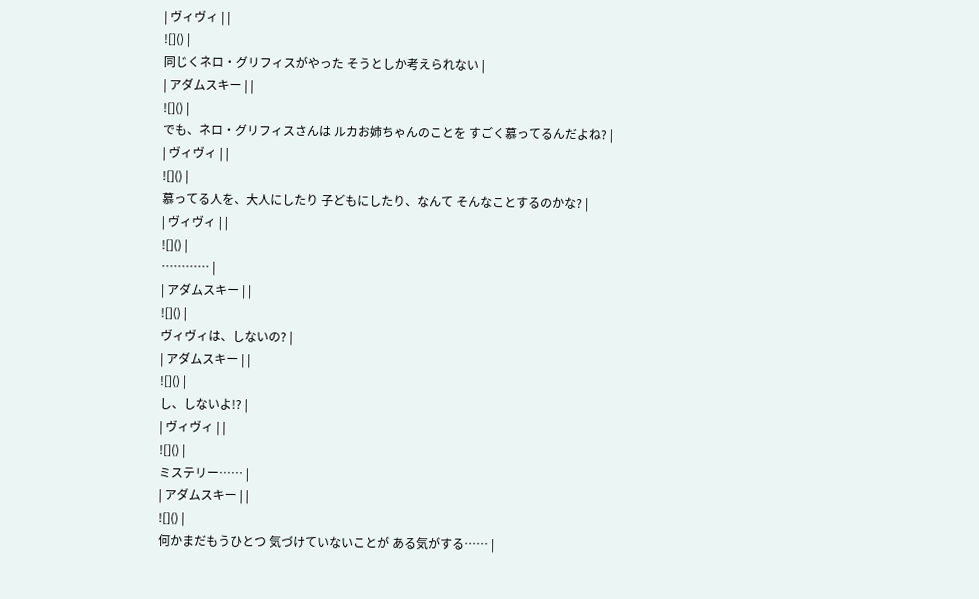| ヴィヴィ | |
![]() |
同じくネロ・グリフィスがやった そうとしか考えられない |
| アダムスキー | |
![]() |
でも、ネロ・グリフィスさんは ルカお姉ちゃんのことを すごく慕ってるんだよね? |
| ヴィヴィ | |
![]() |
慕ってる人を、大人にしたり 子どもにしたり、なんて そんなことするのかな? |
| ヴィヴィ | |
![]() |
………… |
| アダムスキー | |
![]() |
ヴィヴィは、しないの? |
| アダムスキー | |
![]() |
し、しないよ!? |
| ヴィヴィ | |
![]() |
ミステリー…… |
| アダムスキー | |
![]() |
何かまだもうひとつ 気づけていないことが ある気がする…… |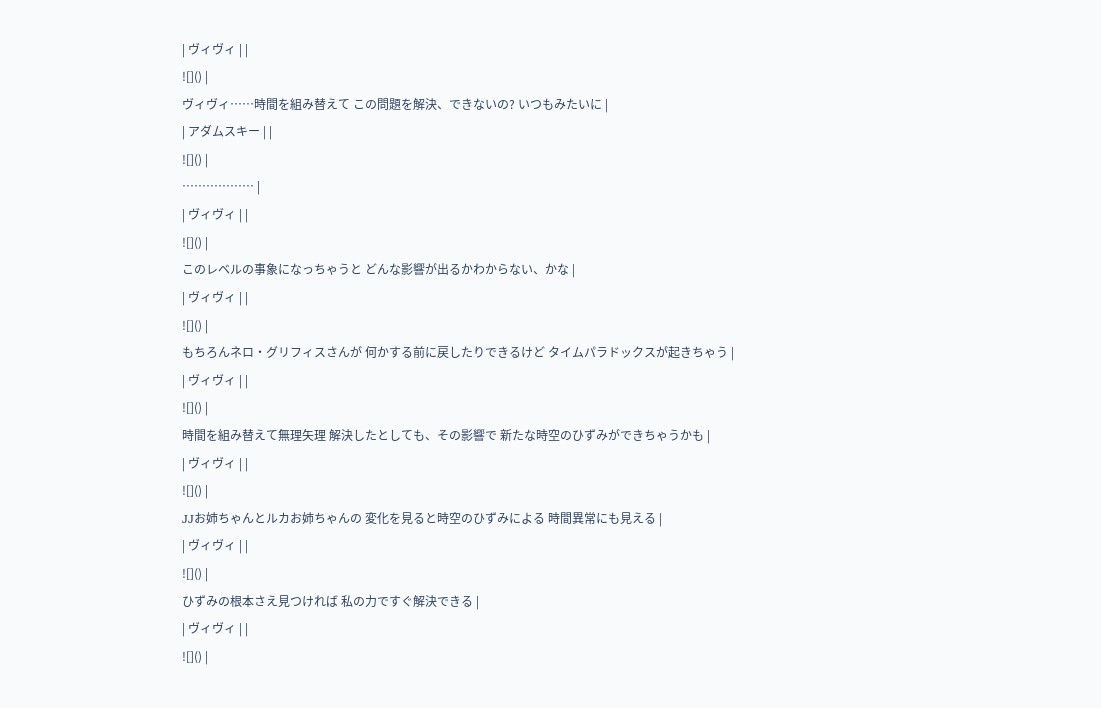| ヴィヴィ | |
![]() |
ヴィヴィ……時間を組み替えて この問題を解決、できないの? いつもみたいに |
| アダムスキー | |
![]() |
……………… |
| ヴィヴィ | |
![]() |
このレベルの事象になっちゃうと どんな影響が出るかわからない、かな |
| ヴィヴィ | |
![]() |
もちろんネロ・グリフィスさんが 何かする前に戻したりできるけど タイムパラドックスが起きちゃう |
| ヴィヴィ | |
![]() |
時間を組み替えて無理矢理 解決したとしても、その影響で 新たな時空のひずみができちゃうかも |
| ヴィヴィ | |
![]() |
JJお姉ちゃんとルカお姉ちゃんの 変化を見ると時空のひずみによる 時間異常にも見える |
| ヴィヴィ | |
![]() |
ひずみの根本さえ見つければ 私の力ですぐ解決できる |
| ヴィヴィ | |
![]() |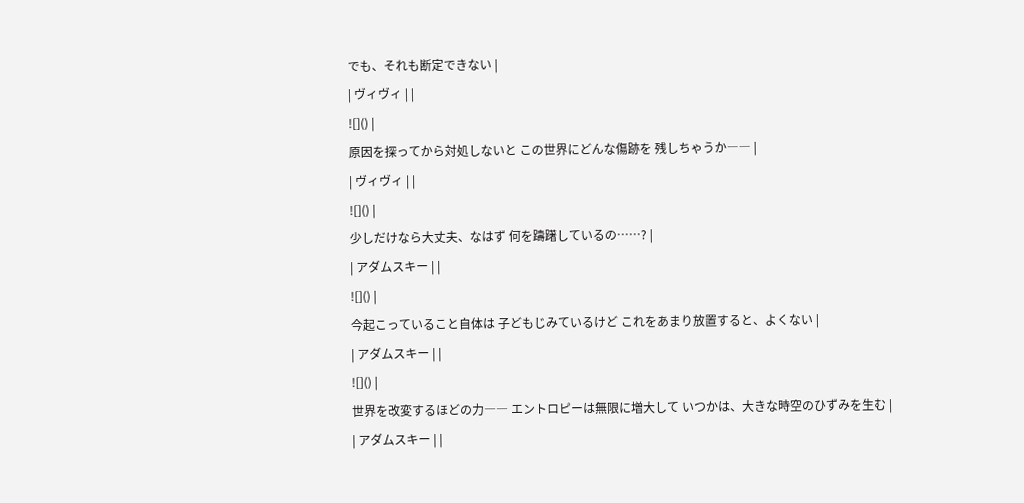でも、それも断定できない |
| ヴィヴィ | |
![]() |
原因を探ってから対処しないと この世界にどんな傷跡を 残しちゃうか―― |
| ヴィヴィ | |
![]() |
少しだけなら大丈夫、なはず 何を躊躇しているの……? |
| アダムスキー | |
![]() |
今起こっていること自体は 子どもじみているけど これをあまり放置すると、よくない |
| アダムスキー | |
![]() |
世界を改変するほどの力―― エントロピーは無限に増大して いつかは、大きな時空のひずみを生む |
| アダムスキー | |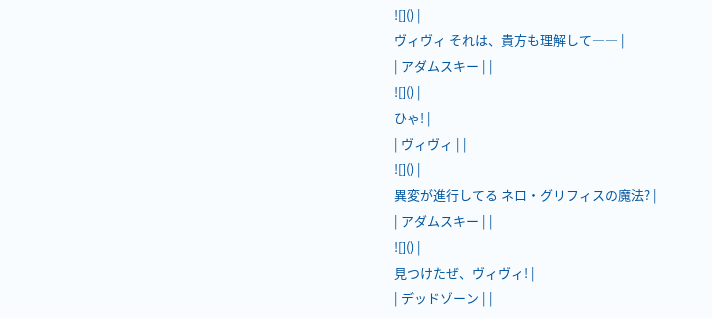![]() |
ヴィヴィ それは、貴方も理解して―― |
| アダムスキー | |
![]() |
ひゃ! |
| ヴィヴィ | |
![]() |
異変が進行してる ネロ・グリフィスの魔法? |
| アダムスキー | |
![]() |
見つけたぜ、ヴィヴィ! |
| デッドゾーン | |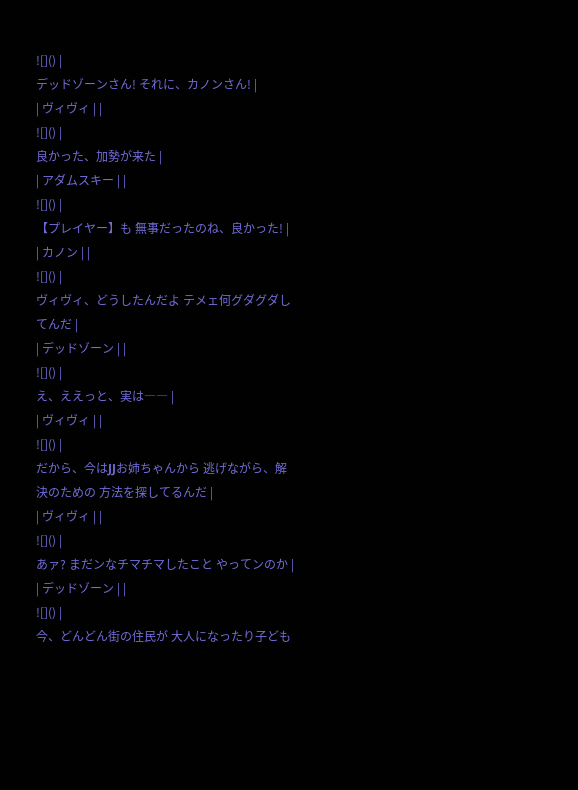![]() |
デッドゾーンさん! それに、カノンさん! |
| ヴィヴィ | |
![]() |
良かった、加勢が来た |
| アダムスキー | |
![]() |
【プレイヤー】も 無事だったのね、良かった! |
| カノン | |
![]() |
ヴィヴィ、どうしたんだよ テメェ何グダグダしてんだ |
| デッドゾーン | |
![]() |
え、ええっと、実は―― |
| ヴィヴィ | |
![]() |
だから、今はJJお姉ちゃんから 逃げながら、解決のための 方法を探してるんだ |
| ヴィヴィ | |
![]() |
あァ? まだンなチマチマしたこと やってンのか |
| デッドゾーン | |
![]() |
今、どんどん街の住民が 大人になったり子ども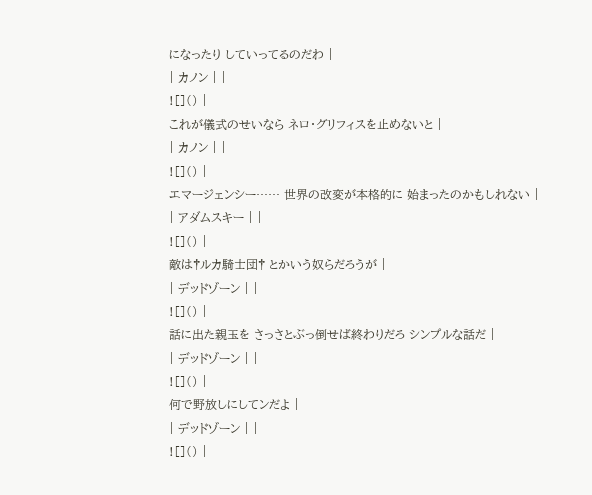になったり していってるのだわ |
| カノン | |
![]() |
これが儀式のせいなら ネロ・グリフィスを止めないと |
| カノン | |
![]() |
エマージェンシー…… 世界の改変が本格的に 始まったのかもしれない |
| アダムスキー | |
![]() |
敵は†ルカ騎士団† とかいう奴らだろうが |
| デッドゾーン | |
![]() |
話に出た親玉を さっさとぶっ倒せば終わりだろ シンプルな話だ |
| デッドゾーン | |
![]() |
何で野放しにしてンだよ |
| デッドゾーン | |
![]() |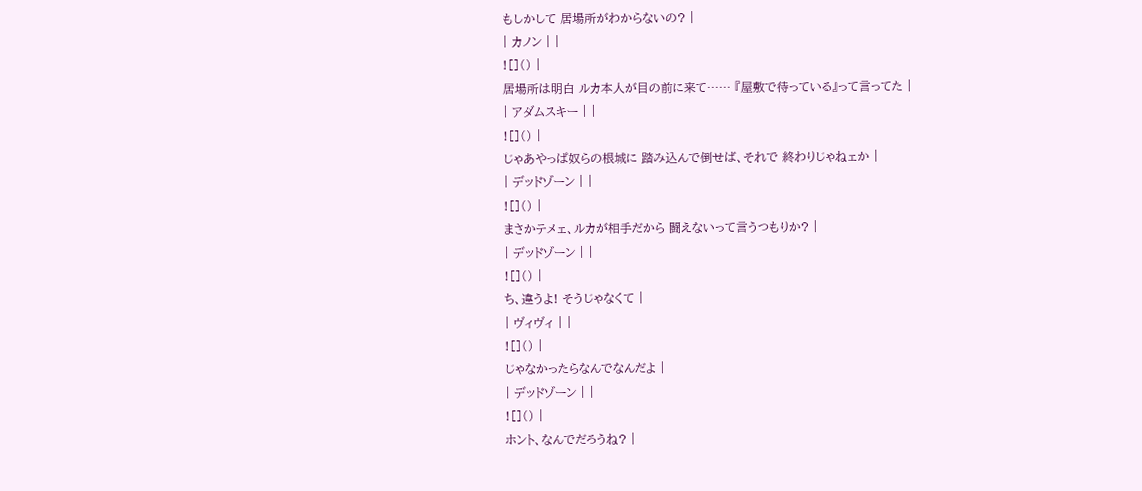もしかして 居場所がわからないの? |
| カノン | |
![]() |
居場所は明白 ルカ本人が目の前に来て…… 『屋敷で待っている』って言ってた |
| アダムスキー | |
![]() |
じゃあやっぱ奴らの根城に 踏み込んで倒せば、それで 終わりじゃねェか |
| デッドゾーン | |
![]() |
まさかテメェ、ルカが相手だから 闘えないって言うつもりか? |
| デッドゾーン | |
![]() |
ち、違うよ! そうじゃなくて |
| ヴィヴィ | |
![]() |
じゃなかったらなんでなんだよ |
| デッドゾーン | |
![]() |
ホント、なんでだろうね? |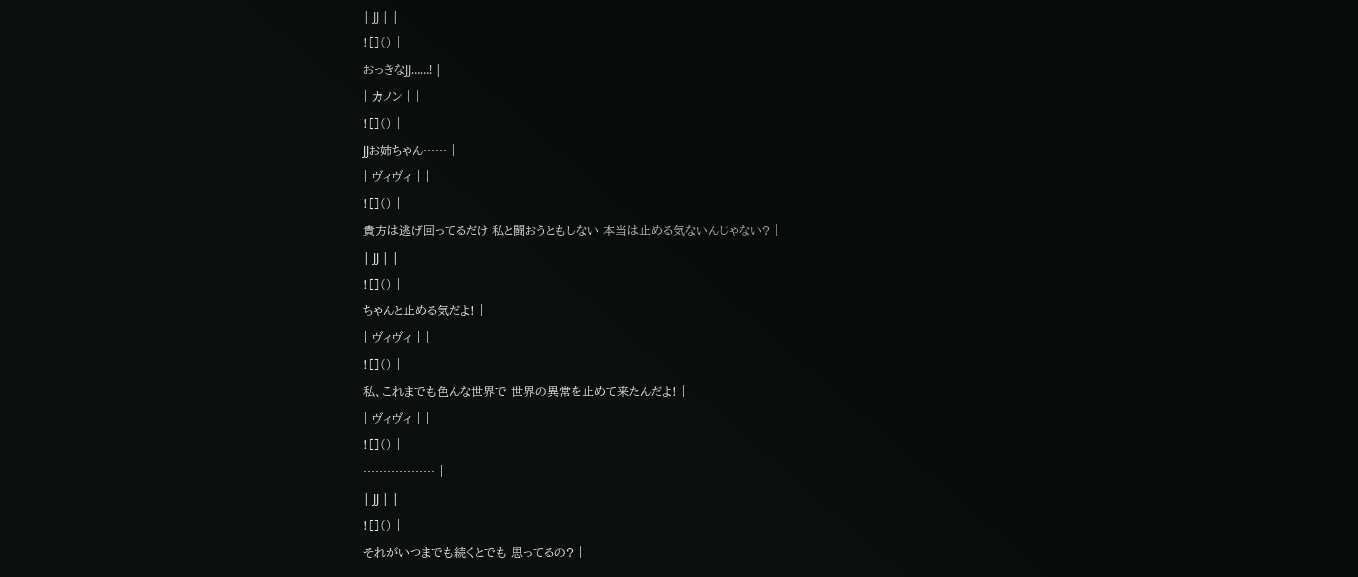| JJ | |
![]() |
おっきなJJ……! |
| カノン | |
![]() |
JJお姉ちゃん…… |
| ヴィヴィ | |
![]() |
貴方は逃げ回ってるだけ 私と闘おうともしない 本当は止める気ないんじゃない? |
| JJ | |
![]() |
ちゃんと止める気だよ! |
| ヴィヴィ | |
![]() |
私、これまでも色んな世界で 世界の異常を止めて来たんだよ! |
| ヴィヴィ | |
![]() |
……………… |
| JJ | |
![]() |
それがいつまでも続くとでも 思ってるの? |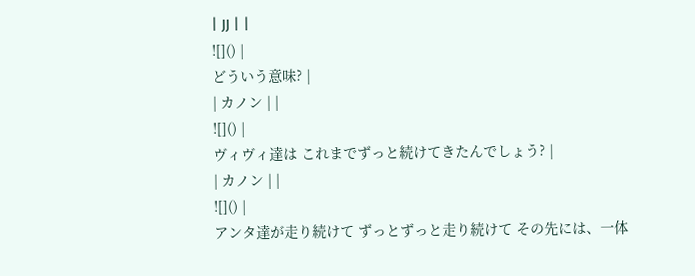| JJ | |
![]() |
どういう意味? |
| カノン | |
![]() |
ヴィヴィ達は これまでずっと続けてきたんでしょう? |
| カノン | |
![]() |
アンタ達が走り続けて ずっとずっと走り続けて その先には、一体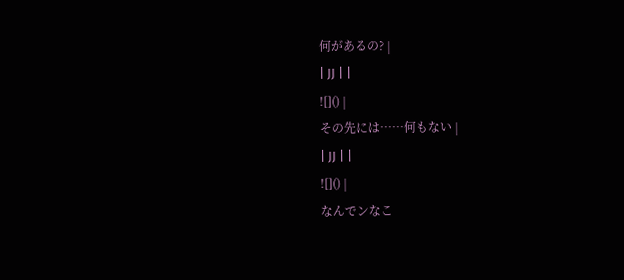何があるの? |
| JJ | |
![]() |
その先には……何もない |
| JJ | |
![]() |
なんでンなこ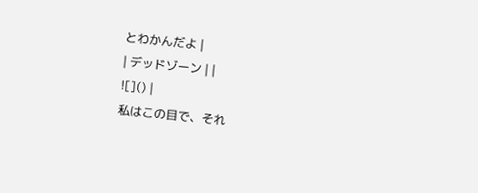とわかんだよ |
| デッドゾーン | |
![]() |
私はこの目で、それ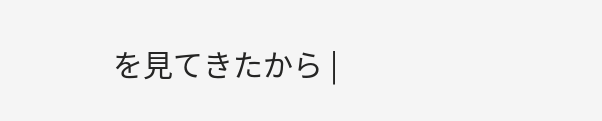を見てきたから |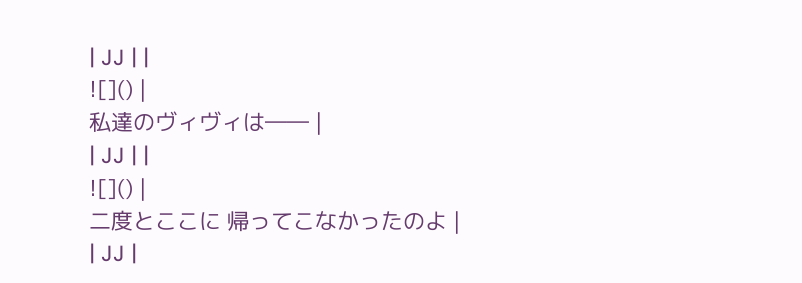| JJ | |
![]() |
私達のヴィヴィは―― |
| JJ | |
![]() |
二度とここに 帰ってこなかったのよ |
| JJ |